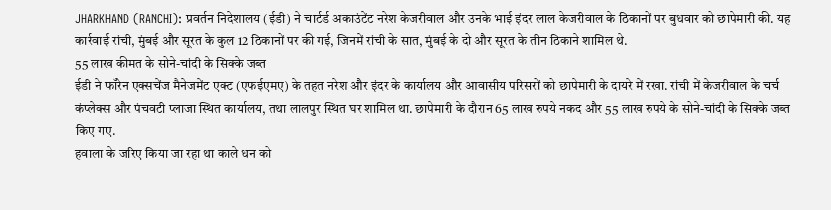JHARKHAND (RANCHI): प्रवर्तन निदेशालय (ईडी) ने चार्टर्ड अकाउंटेंट नरेश केजरीवाल और उनके भाई इंदर लाल केजरीवाल के ठिकानों पर बुधवार को छापेमारी की. यह कार्रवाई रांची, मुंबई और सूरत के कुल 12 ठिकानों पर की गई, जिनमें रांची के सात, मुंबई के दो और सूरत के तीन ठिकाने शामिल थे.
55 लाख कीमत के सोने-चांदी के सिक्के जब्त
ईडी ने फॉरेन एक्सचेंज मैनेजमेंट एक्ट (एफईएमए) के तहत नरेश और इंदर के कार्यालय और आवासीय परिसरों को छापेमारी के दायरे में रखा. रांची में केजरीवाल के चर्च कंप्लेक्स और पंचवटी प्लाजा स्थित कार्यालय, तथा लालपुर स्थित घर शामिल था. छापेमारी के दौरान 65 लाख रुपये नकद और 55 लाख रुपये के सोने-चांदी के सिक्के जब्त किए गए.
हवाला के जरिए किया जा रहा था काले धन को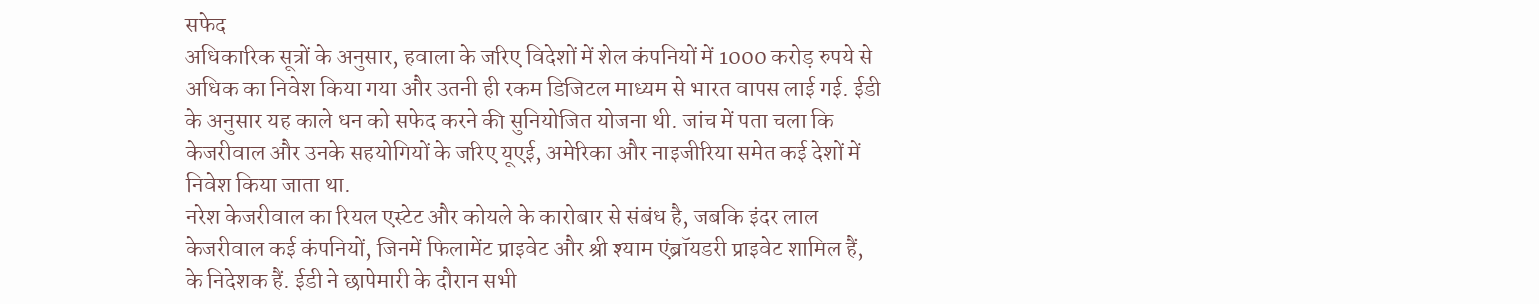सफेद
अधिकारिक सूत्रों के अनुसार, हवाला के जरिए विदेशों में शेल कंपनियों में 1000 करोड़ रुपये से अधिक का निवेश किया गया और उतनी ही रकम डिजिटल माध्यम से भारत वापस लाई गई. ईडी के अनुसार यह काले धन को सफेद करने की सुनियोजित योजना थी. जांच में पता चला कि केजरीवाल और उनके सहयोगियों के जरिए यूएई, अमेरिका और नाइजीरिया समेत कई देशों में निवेश किया जाता था.
नरेश केजरीवाल का रियल एस्टेट और कोयले के कारोबार से संबंध है, जबकि इंदर लाल केजरीवाल कई कंपनियों, जिनमें फिलामेंट प्राइवेट और श्री श्याम एंब्रॉयडरी प्राइवेट शामिल हैं, के निदेशक हैं. ईडी ने छापेमारी के दौरान सभी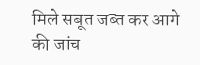मिले सबूत जब्त कर आगे की जांच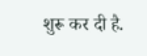शुरू कर दी है.